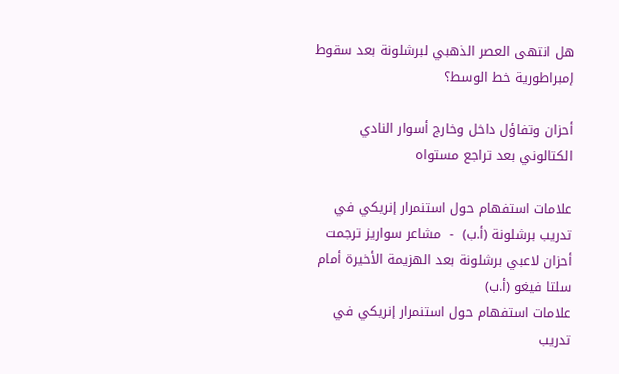هل انتهى العصر الذهبي لبرشلونة بعد سقوط إمبراطورية خط الوسط؟

أحزان وتفاؤل داخل وخارج أسوار النادي الكتالوني بعد تراجع مستواه

علامات استفهام حول استنمرار إنريكي في تدريب برشلونة (أ.ب)  -  مشاعر سواريز ترجمت أحزان لاعبي برشلونة بعد الهزيمة الأخيرة أمام سلتا فيغو (أ.ب)
علامات استفهام حول استنمرار إنريكي في تدريب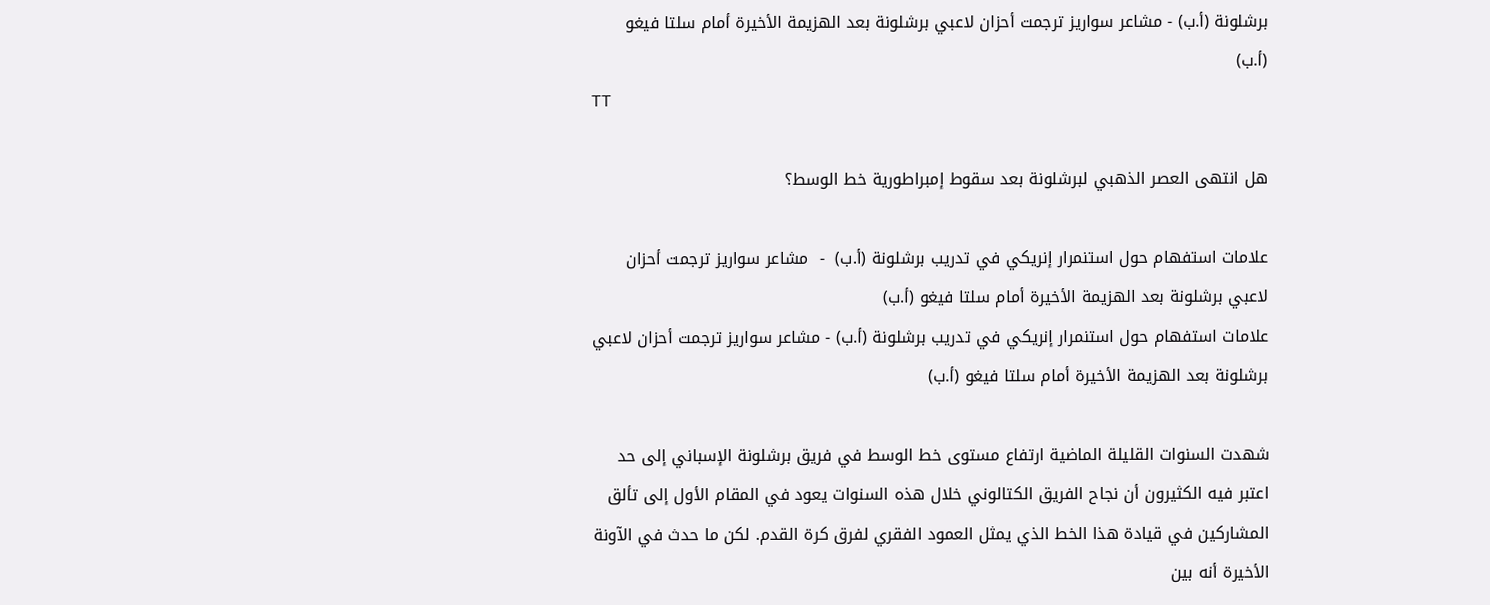برشلونة (أ.ب) - مشاعر سواريز ترجمت أحزان لاعبي برشلونة بعد الهزيمة الأخيرة أمام سلتا فيغو (أ.ب)
TT

هل انتهى العصر الذهبي لبرشلونة بعد سقوط إمبراطورية خط الوسط؟

علامات استفهام حول استنمرار إنريكي في تدريب برشلونة (أ.ب)  -  مشاعر سواريز ترجمت أحزان لاعبي برشلونة بعد الهزيمة الأخيرة أمام سلتا فيغو (أ.ب)
علامات استفهام حول استنمرار إنريكي في تدريب برشلونة (أ.ب) - مشاعر سواريز ترجمت أحزان لاعبي برشلونة بعد الهزيمة الأخيرة أمام سلتا فيغو (أ.ب)

شهدت السنوات القليلة الماضية ارتفاع مستوى خط الوسط في فريق برشلونة الإسباني إلى حد اعتبر فيه الكثيرون أن نجاح الفريق الكتالوني خلال هذه السنوات يعود في المقام الأول إلى تألق المشاركين في قيادة هذا الخط الذي يمثل العمود الفقري لفرق كرة القدم. لكن ما حدث في الآونة الأخيرة أنه بين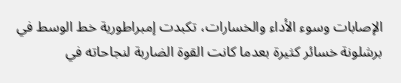الإصابات وسوء الأداء والخسارات، تكبدت إمبراطورية خط الوسط في برشلونة خسائر كثيرة بعدما كانت القوة الضاربة لنجاحاته في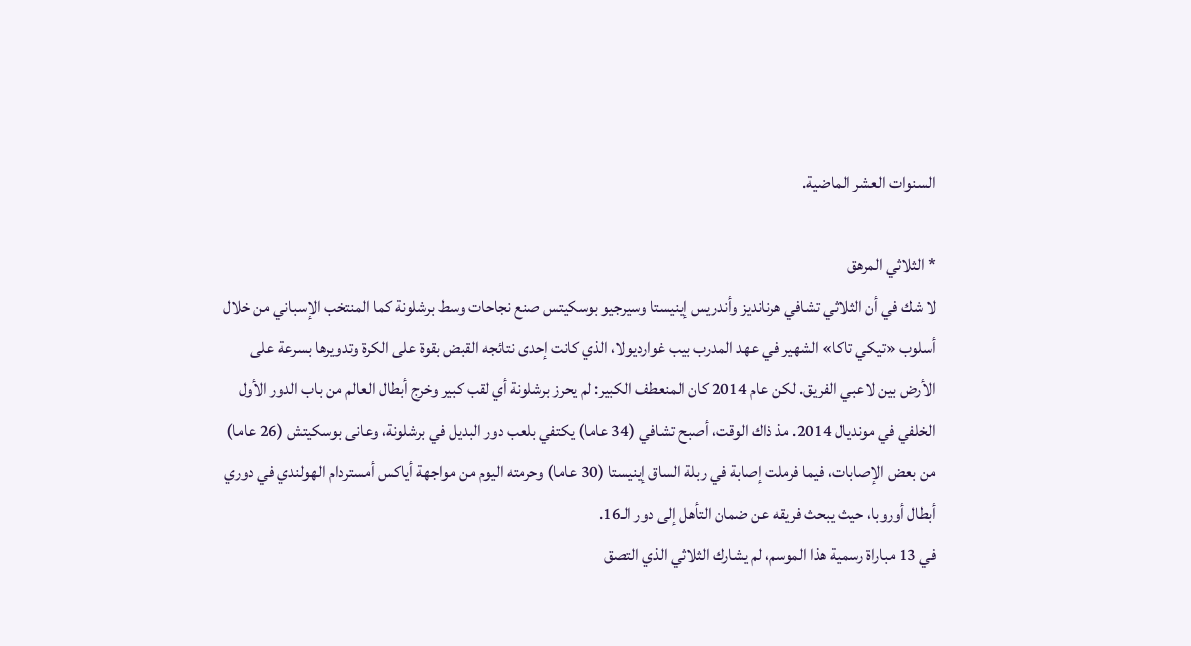السنوات العشر الماضية.

* الثلاثي المرهق
لا شك في أن الثلاثي تشافي هرنانديز وأندريس إينيستا وسيرجيو بوسكيتس صنع نجاحات وسط برشلونة كما المنتخب الإسباني من خلال أسلوب «تيكي تاكا» الشهير في عهد المدرب بيب غوارديولا، الذي كانت إحدى نتائجه القبض بقوة على الكرة وتدويرها بسرعة على الأرض بين لاعبي الفريق. لكن عام 2014 كان المنعطف الكبير: لم يحرز برشلونة أي لقب كبير وخرج أبطال العالم من باب الدور الأول الخلفي في مونديال 2014. مذ ذاك الوقت، أصبح تشافي (34 عاما) يكتفي بلعب دور البديل في برشلونة، وعانى بوسكيتش (26 عاما) من بعض الإصابات، فيما فرملت إصابة في ربلة الساق إينيستا (30 عاما) وحرمته اليوم من مواجهة أياكس أمستردام الهولندي في دوري أبطال أوروبا، حيث يبحث فريقه عن ضمان التأهل إلى دور الـ16.
في 13 مباراة رسمية هذا الموسم، لم يشارك الثلاثي الذي التصق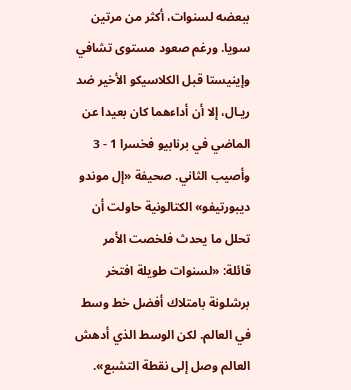ببعضه لسنوات، أكثر من مرتين سويا. ورغم صعود مستوى تشافي وإينيستا قبل الكلاسيكو الأخير ضد ريـال، إلا أن أداءهما كان بعيدا عن الماضي في برنابيو فخسرا 1 - 3 وأصيب الثاني. صحيفة «إل موندو ديبورتيفو» الكتالونية حاولت أن تحلل ما يحدث فلخصت الأمر قائلة: «لسنوات طويلة افتخر برشلونة بامتلاك أفضل خط وسط في العالم. لكن الوسط الذي أدهش العالم وصل إلى نقطة التشبع».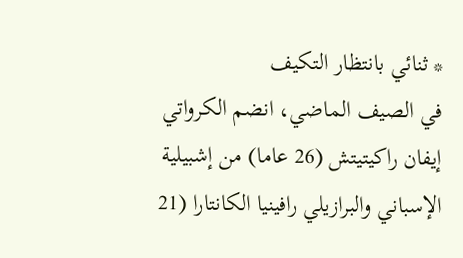* ثنائي بانتظار التكيف
في الصيف الماضي، انضم الكرواتي إيفان راكيتيتش (26 عاما) من إشبيلية الإسباني والبرازيلي رافينيا الكانتارا (21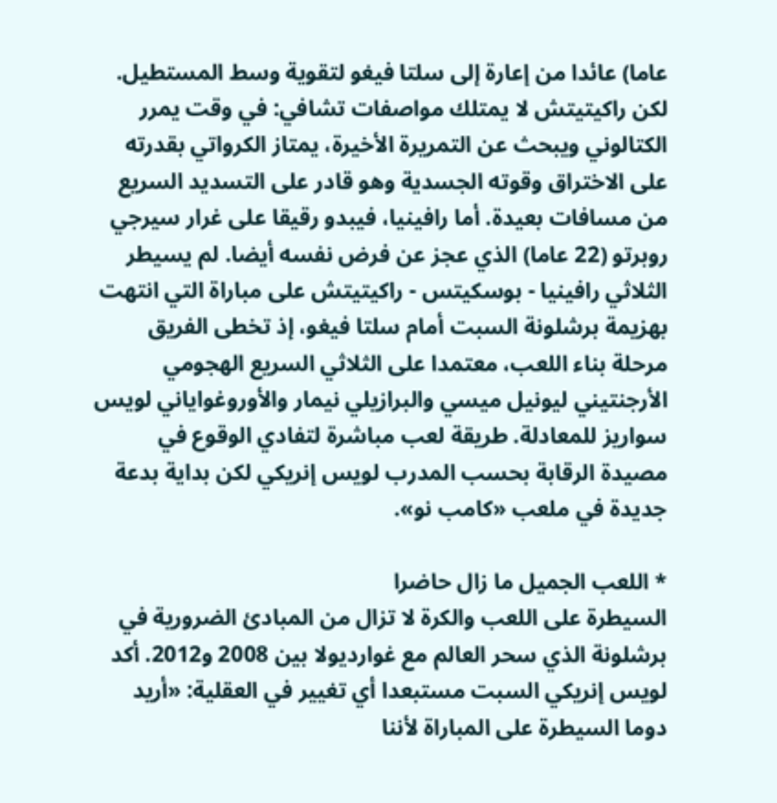عاما) عائدا من إعارة إلى سلتا فيغو لتقوية وسط المستطيل. لكن راكيتيتش لا يمتلك مواصفات تشافي: في وقت يمرر الكتالوني ويبحث عن التمريرة الأخيرة، يمتاز الكرواتي بقدرته على الاختراق وقوته الجسدية وهو قادر على التسديد السريع من مسافات بعيدة. أما رافينيا، فيبدو رقيقا على غرار سيرجي روبرتو (22 عاما) الذي عجز عن فرض نفسه أيضا. لم يسيطر الثلاثي رافينيا - بوسكيتس - راكيتيتش على مباراة التي انتهت بهزيمة برشلونة السبت أمام سلتا فيغو، إذ تخطى الفريق مرحلة بناء اللعب، معتمدا على الثلاثي السريع الهجومي الأرجنتيني ليونيل ميسي والبرازيلي نيمار والأوروغواياني لويس سواريز للمعادلة. طريقة لعب مباشرة لتفادي الوقوع في مصيدة الرقابة بحسب المدرب لويس إنريكي لكن بداية بدعة جديدة في ملعب «كامب نو».

* اللعب الجميل ما زال حاضرا
السيطرة على اللعب والكرة لا تزال من المبادئ الضرورية في برشلونة الذي سحر العالم مع غوارديولا بين 2008 و2012. أكد لويس إنريكي السبت مستبعدا أي تغيير في العقلية: «أريد دوما السيطرة على المباراة لأننا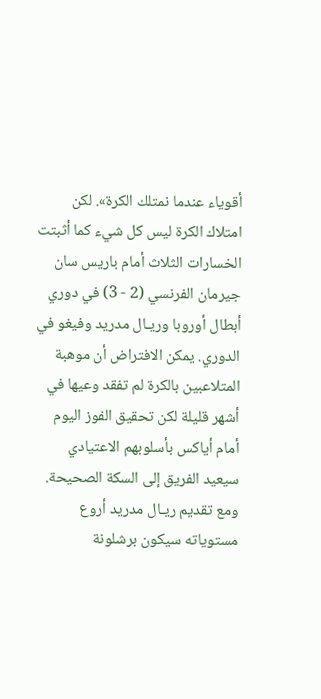أقوياء عندما نمتلك الكرة». لكن امتلاك الكرة ليس كل شيء كما أثبتت الخسارات الثلاث أمام باريس سان جيرمان الفرنسي (2 - 3) في دوري أبطال أوروبا وريـال مدريد وفيغو في الدوري. يمكن الافتراض أن موهبة المتلاعبين بالكرة لم تفقد وعيها في أشهر قليلة لكن تحقيق الفوز اليوم أمام أياكس بأسلوبهم الاعتيادي سيعيد الفريق إلى السكة الصحيحة.
ومع تقديم ريـال مدريد أروع مستوياته سيكون برشلونة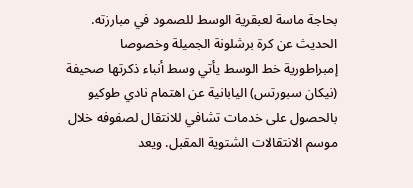بحاجة ماسة لعبقرية الوسط للصمود في مبارزته.
الحديث عن كرة برشلونة الجميلة وخصوصا إمبراطورية خط الوسط يأتي وسط أنباء ذكرتها صحيفة (نيكان سبورتس) اليابانية عن اهتمام نادي طوكيو بالحصول على خدمات تشافي للانتقال لصفوفه خلال موسم الانتقالات الشتوية المقبل. ويعد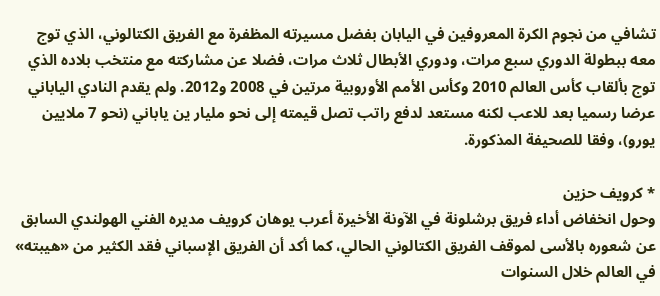تشافي من نجوم الكرة المعروفين في اليابان بفضل مسيرته المظفرة مع الفريق الكتالوني، الذي توج معه ببطولة الدوري سبع مرات، ودوري الأبطال ثلاث مرات، فضلا عن مشاركته مع منتخب بلاده الذي توج بألقاب كأس العالم 2010 وكأس الأمم الأوروبية مرتين في 2008 و2012. ولم يقدم النادي الياباني عرضا رسميا بعد للاعب لكنه مستعد لدفع راتب تصل قيمته إلى نحو مليار ين ياباني (نحو 7 ملايين يورو)، وفقا للصحيفة المذكورة.

* كرويف حزين
وحول انخفاض أداء فريق برشلونة في الآونة الأخيرة أعرب يوهان كرويف مديره الفني الهولندي السابق عن شعوره بالأسى لموقف الفريق الكتالوني الحالي، كما أكد أن الفريق الإسباني فقد الكثير من «هيبته» في العالم خلال السنوات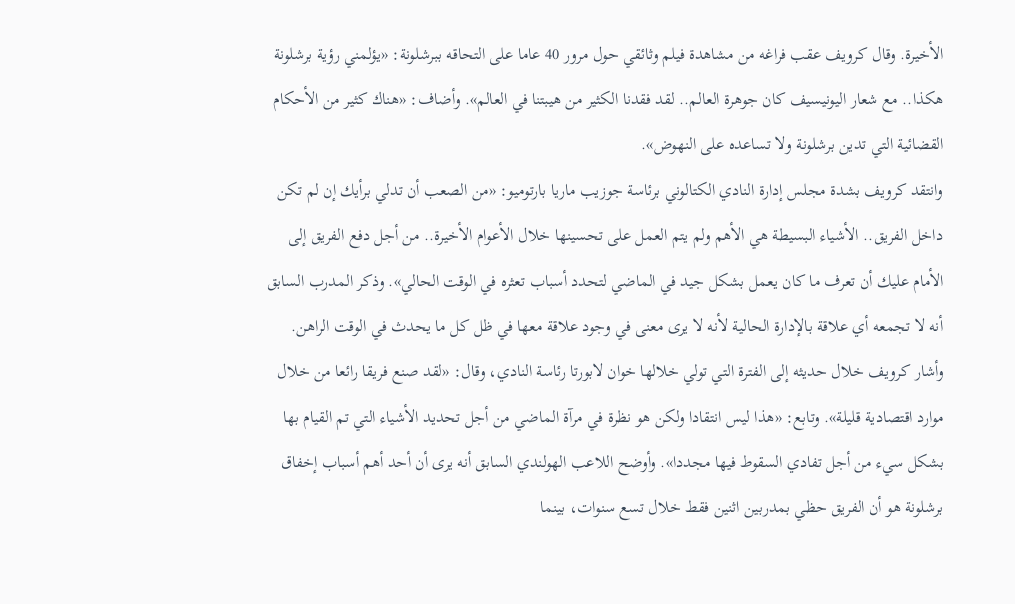الأخيرة. وقال كرويف عقب فراغه من مشاهدة فيلم وثائقي حول مرور 40 عاما على التحاقه ببرشلونة: «يؤلمني رؤية برشلونة هكذا.. مع شعار اليونيسيف كان جوهرة العالم.. لقد فقدنا الكثير من هيبتنا في العالم». وأضاف: «هناك كثير من الأحكام القضائية التي تدين برشلونة ولا تساعده على النهوض».
وانتقد كرويف بشدة مجلس إدارة النادي الكتالوني برئاسة جوزيب ماريا بارتوميو: «من الصعب أن تدلي برأيك إن لم تكن داخل الفريق.. الأشياء البسيطة هي الأهم ولم يتم العمل على تحسينها خلال الأعوام الأخيرة.. من أجل دفع الفريق إلى الأمام عليك أن تعرف ما كان يعمل بشكل جيد في الماضي لتحدد أسباب تعثره في الوقت الحالي». وذكر المدرب السابق أنه لا تجمعه أي علاقة بالإدارة الحالية لأنه لا يرى معنى في وجود علاقة معها في ظل كل ما يحدث في الوقت الراهن. وأشار كرويف خلال حديثه إلى الفترة التي تولي خلالها خوان لابورتا رئاسة النادي، وقال: «لقد صنع فريقا رائعا من خلال موارد اقتصادية قليلة». وتابع: «هذا ليس انتقادا ولكن هو نظرة في مرآة الماضي من أجل تحديد الأشياء التي تم القيام بها بشكل سيء من أجل تفادي السقوط فيها مجددا». وأوضح اللاعب الهولندي السابق أنه يرى أن أحد أهم أسباب إخفاق برشلونة هو أن الفريق حظي بمدربين اثنين فقط خلال تسع سنوات، بينما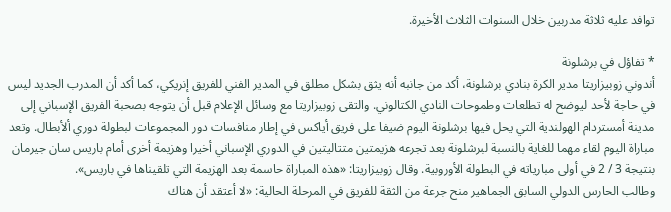توافد عليه ثلاثة مدربين خلال السنوات الثلاث الأخيرة.

* تفاؤل في برشلونة
أندوني زوبيزاريتا مدير الكرة بنادي برشلونة، أكد من جانبه أنه يثق بشكل مطلق في المدير الفني للفريق إنريكي، كما أكد أن المدرب الجديد ليس في حاجة لأحد ليوضح له تطلعات وطموحات النادي الكتالوني. والتقى زوبيزاريتا مع وسائل الإعلام قبل أن يتوجه بصحبة الفريق الإسباني إلى مدينة أمستردام الهولندية التي يحل فيها برشلونة اليوم ضيفا على فريق أياكس في إطار منافسات دور المجموعات لبطولة دوري ألأبطال. وتعد مباراة اليوم لقاء مهما للغاية بالنسبة لبرشلونة بعد تجرعه هزيمتين متتاليتين في الدوري الإسباني أخيرا وهزيمة أخرى أمام باريس سان جيرمان بنتيجة 3 / 2 في أولى مبارياته في البطولة الأوروبية. وقال زوبيزاريتا: «هذه المباراة حاسمة بعد الهزيمة التي تلقيناها في باريس».
وطالب الحارس الدولي السابق الجماهير منح جرعة من الثقة للفريق في المرحلة الحالية: «لا أعتقد أن هناك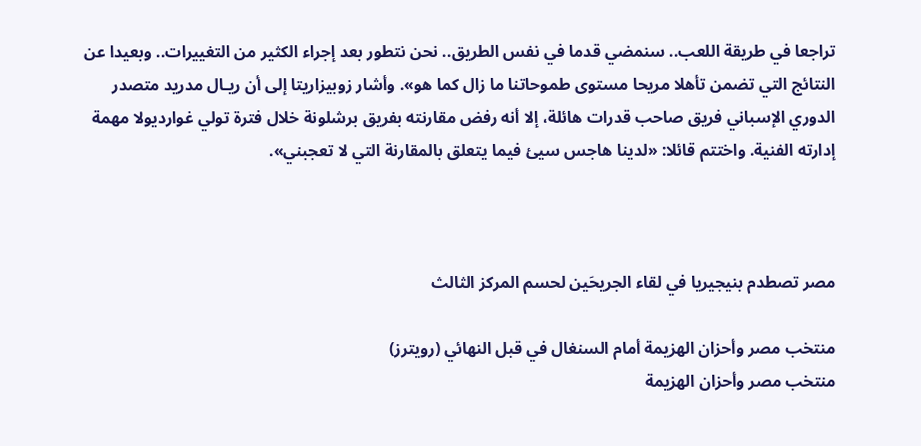تراجعا في طريقة اللعب.. سنمضي قدما في نفس الطريق.. نحن نتطور بعد إجراء الكثير من التغييرات.. وبعيدا عن النتائج التي تضمن تأهلا مريحا مستوى طموحاتنا ما زال كما هو». وأشار زوبيزاريتا إلى أن ريـال مدريد متصدر الدوري الإسباني فريق صاحب قدرات هائلة، إلا أنه رفض مقارنته بفريق برشلونة خلال فترة تولي غوارديولا مهمة إدارته الفنية. واختتم قائلا: «لدينا هاجس سيئ فيما يتعلق بالمقارنة التي لا تعجبني».



مصر تصطدم بنيجيريا في لقاء الجريحَين لحسم المركز الثالث

منتخب مصر وأحزان الهزيمة أمام السنغال في قبل النهائي (رويترز)
منتخب مصر وأحزان الهزيمة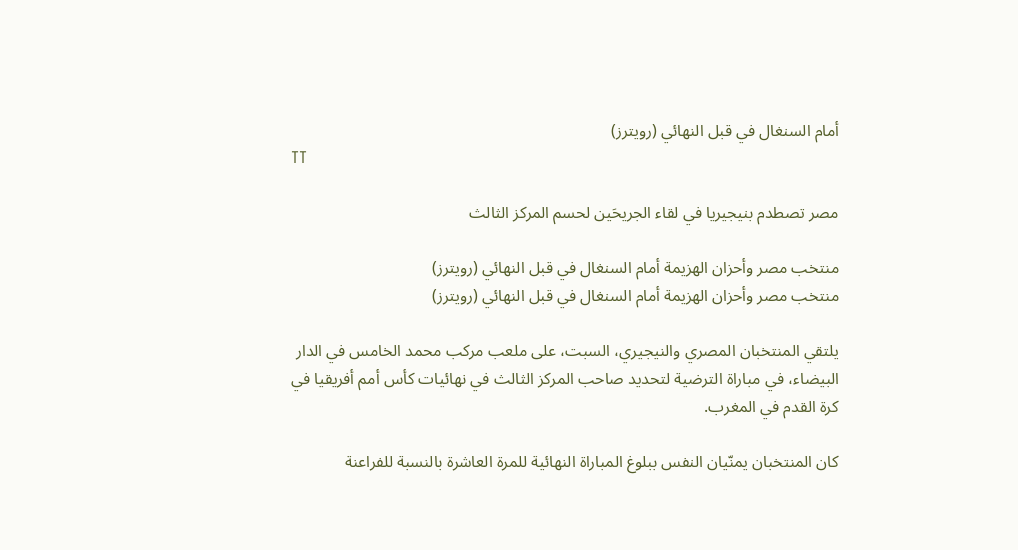أمام السنغال في قبل النهائي (رويترز)
TT

مصر تصطدم بنيجيريا في لقاء الجريحَين لحسم المركز الثالث

منتخب مصر وأحزان الهزيمة أمام السنغال في قبل النهائي (رويترز)
منتخب مصر وأحزان الهزيمة أمام السنغال في قبل النهائي (رويترز)

يلتقي المنتخبان المصري والنيجيري، السبت، على ملعب مركب محمد الخامس في الدار البيضاء، في مباراة الترضية لتحديد صاحب المركز الثالث في نهائيات كأس أمم أفريقيا في كرة القدم في المغرب.

كان المنتخبان يمنّيان النفس ببلوغ المباراة النهائية للمرة العاشرة بالنسبة للفراعنة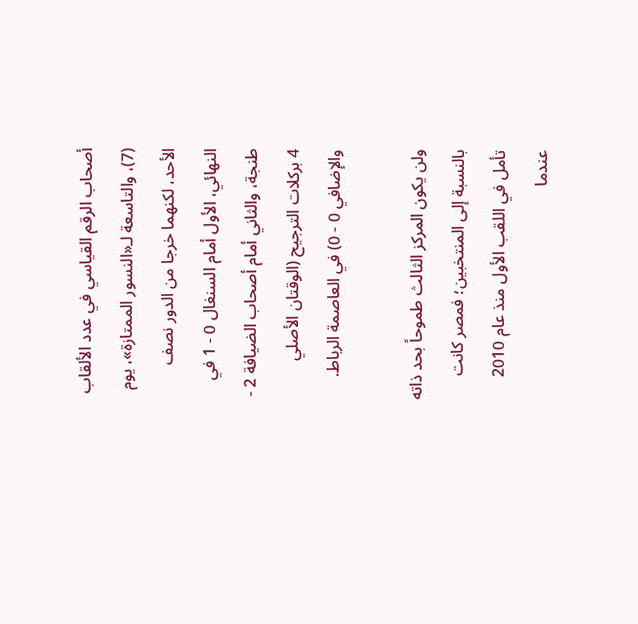أصحاب الرقم القياسي في عدد الألقاب (7)، والتاسعة لـ«النسور الممتازة»، يوم الأحد، لكنهما خرجا من الدور نصف النهائي، الأول أمام السنغال 0 - 1 في طنجة، والثاني أمام أصحاب الضيافة 2 - 4 بركلات الترجيح (الوقتان الأصلي والإضافي 0 - 0) في العاصمة الرباط.

ولن يكون المركز الثالث طموحاً بحد ذاته بالنسبة إلى المنتخبين؛ فمصر كانت تأمل في اللقب الأول منذ عام 2010 عندما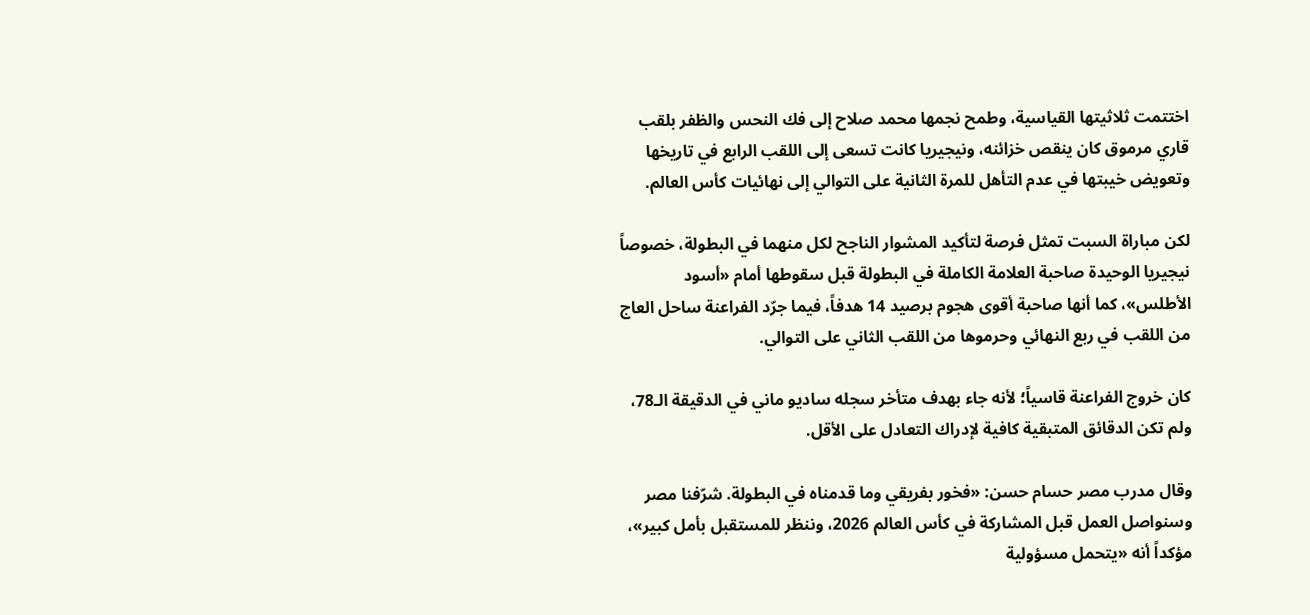اختتمت ثلاثيتها القياسية، وطمح نجمها محمد صلاح إلى فك النحس والظفر بلقب قاري مرموق كان ينقص خزائنه، ونيجيريا كانت تسعى إلى اللقب الرابع في تاريخها وتعويض خيبتها في عدم التأهل للمرة الثانية على التوالي إلى نهائيات كأس العالم.

لكن مباراة السبت تمثل فرصة لتأكيد المشوار الناجح لكل منهما في البطولة، خصوصاً نيجيريا الوحيدة صاحبة العلامة الكاملة في البطولة قبل سقوطها أمام «أسود الأطلس»، كما أنها صاحبة أقوى هجوم برصيد 14 هدفاً، فيما جرّد الفراعنة ساحل العاج من اللقب في ربع النهائي وحرموها من اللقب الثاني على التوالي.

كان خروج الفراعنة قاسياً؛ لأنه جاء بهدف متأخر سجله ساديو ماني في الدقيقة الـ78، ولم تكن الدقائق المتبقية كافية لإدراك التعادل على الأقل.

وقال مدرب مصر حسام حسن: «فخور بفريقي وما قدمناه في البطولة. شرّفنا مصر وسنواصل العمل قبل المشاركة في كأس العالم 2026، وننظر للمستقبل بأمل كبير»، مؤكداً أنه «يتحمل مسؤولية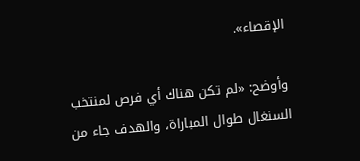الإقصاء».

وأوضح: «لم تكن هناك أي فرص لمنتخب السنغال طوال المباراة، والهدف جاء من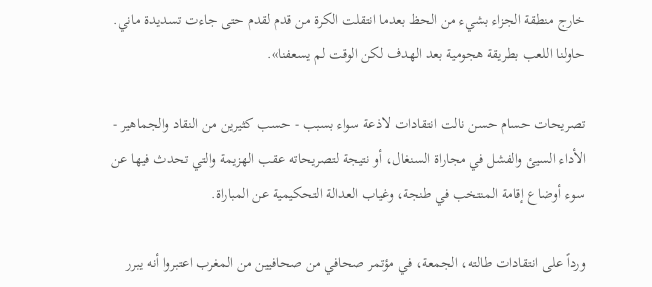خارج منطقة الجزاء بشيء من الحظ بعدما انتقلت الكرة من قدم لقدم حتى جاءت تسديدة ماني. حاولنا اللعب بطريقة هجومية بعد الهدف لكن الوقت لم يسعفنا».

تصريحات حسام حسن نالت انتقادات لاذعة سواء بسبب - حسب كثيرين من النقاد والجماهير - الأداء السيئ والفشل في مجاراة السنغال، أو نتيجة لتصريحاته عقب الهزيمة والتي تحدث فيها عن سوء أوضاع إقامة المنتخب في طنجة، وغياب العدالة التحكيمية عن المباراة.

ورداً على انتقادات طالته، الجمعة، في مؤتمر صحافي من صحافيين من المغرب اعتبروا أنه يبرر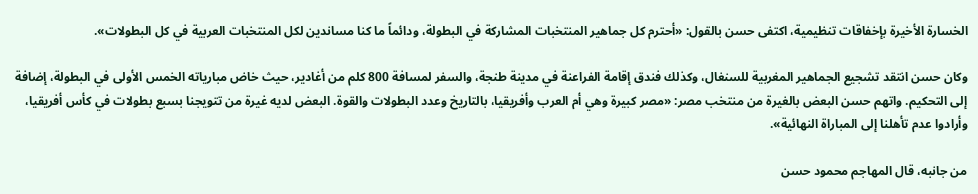الخسارة الأخيرة بإخفاقات تنظيمية، اكتفى حسن بالقول: «أحترم كل جماهير المنتخبات المشاركة في البطولة، ودائماً ما كنا مساندين لكل المنتخبات العربية في كل البطولات».

وكان حسن انتقد تشجيع الجماهير المغربية للسنغال، وكذلك فندق إقامة الفراعنة في مدينة طنجة، والسفر لمسافة 800 كلم من أغادير، حيث خاض مبارياته الخمس الأولى في البطولة، إضافة إلى التحكيم. واتهم حسن البعض بالغيرة من منتخب مصر: «مصر كبيرة وهي أم العرب وأفريقيا، بالتاريخ وعدد البطولات والقوة. البعض لديه غيرة من تتويجنا بسبع بطولات في كأس أفريقيا، وأرادوا عدم تأهلنا إلى المباراة النهائية».

من جانبه، قال المهاجم محمود حسن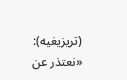(تريزيغيه): «نعتذر عن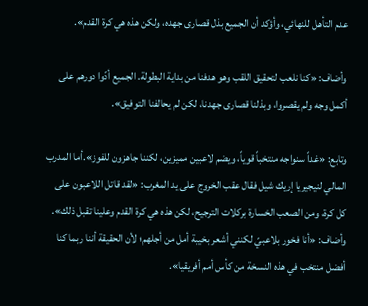عدم التأهل للنهائي، وأؤكد أن الجميع بذل قصارى جهده، ولكن هذه هي كرة القدم».

وأضاف: «كنا نلعب لتحقيق اللقب وهو هدفنا من بداية البطولة. الجميع أدّوا دورهم على أكمل وجه ولم يقصروا، وبذلنا قصارى جهدنا، لكن لم يحالفنا التوفيق».

وتابع: «غداً سنواجه منتخباً قوياً، ويضم لاعبين مميزين، لكننا جاهزون للفوز».أما المدرب المالي لنيجيريا إريك شيل فقال عقب الخروج على يد المغرب: «لقد قاتل اللاعبون على كل كرة، ومن الصعب الخسارة بركلات الترجيح، لكن هذه هي كرة القدم وعلينا تقبل ذلك». وأضاف: «أنا فخور بلاعبيّ لكنني أشعر بخيبة أمل من أجلهم؛ لأن الحقيقة أننا ربما كنا أفضل منتخب في هذه النسخة من كأس أمم أفريقيا».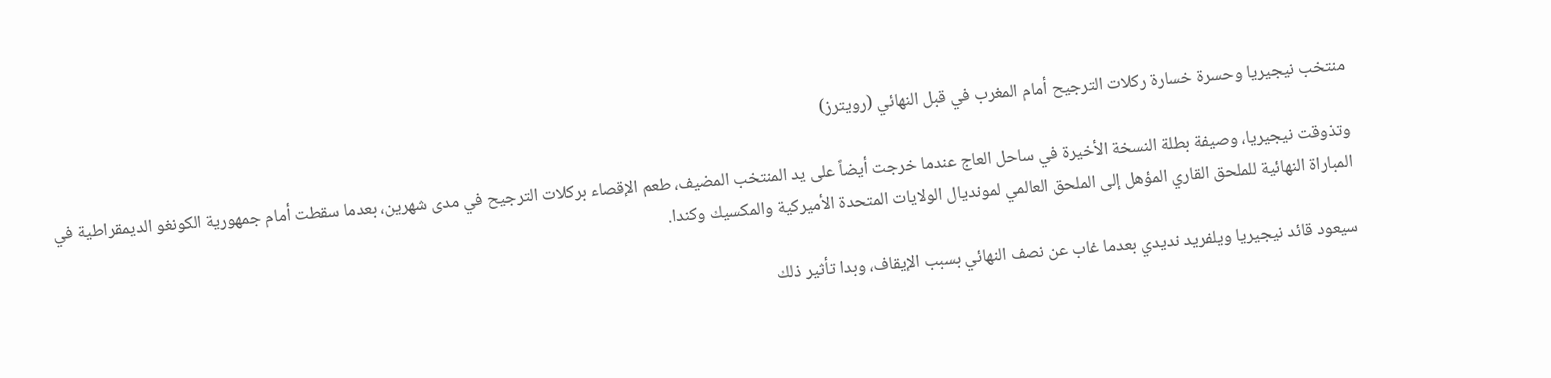منتخب نيجيريا وحسرة خسارة ركلات الترجيح أمام المغرب في قبل النهائي (رويترز)

وتذوقت نيجيريا، وصيفة بطلة النسخة الأخيرة في ساحل العاج عندما خرجت أيضاً على يد المنتخب المضيف، طعم الإقصاء بركلات الترجيح في مدى شهرين، بعدما سقطت أمام جمهورية الكونغو الديمقراطية في المباراة النهائية للملحق القاري المؤهل إلى الملحق العالمي لمونديال الولايات المتحدة الأميركية والمكسيك وكندا.

سيعود قائد نيجيريا ويلفريد نديدي بعدما غاب عن نصف النهائي بسبب الإيقاف، وبدا تأثير ذلك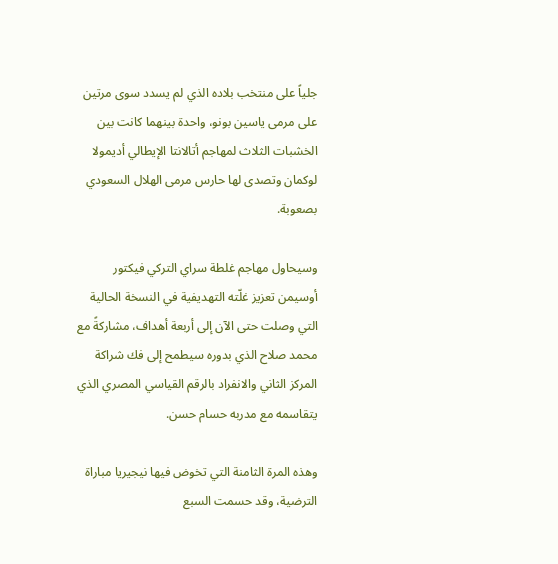جلياً على منتخب بلاده الذي لم يسدد سوى مرتين على مرمى ياسين بونو، واحدة بينهما كانت بين الخشبات الثلاث لمهاجم أتالانتا الإيطالي أديمولا لوكمان وتصدى لها حارس مرمى الهلال السعودي بصعوبة.

وسيحاول مهاجم غلطة سراي التركي فيكتور أوسيمن تعزيز غلّته التهديفية في النسخة الحالية التي وصلت حتى الآن إلى أربعة أهداف، مشاركةً مع محمد صلاح الذي بدوره سيطمح إلى فك شراكة المركز الثاني والانفراد بالرقم القياسي المصري الذي يتقاسمه مع مدربه حسام حسن.

وهذه المرة الثامنة التي تخوض فيها نيجيريا مباراة الترضية، وقد حسمت السبع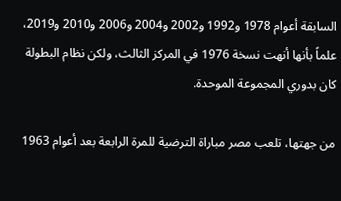السابقة أعوام 1978 و1992 و2002 و2004 و2006 و2010 و2019، علماً بأنها أنهت نسخة 1976 في المركز الثالث، ولكن نظام البطولة كان بدوري المجموعة الموحدة.

من جهتها، تلعب مصر مباراة الترضية للمرة الرابعة بعد أعوام 1963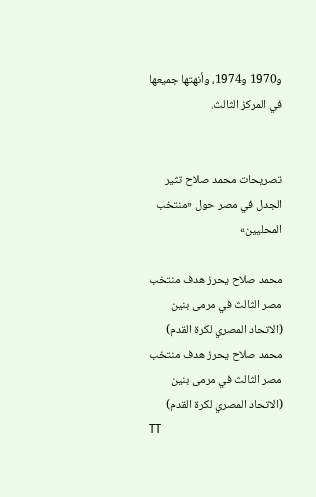و1970 و1974، وأنهتها جميعها في المركز الثالث.


تصريحات محمد صلاح تثير الجدل في مصر حول «منتخب المحليين»

محمد صلاح يحرز هدف منتخب مصر الثالث في مرمى بنين (الاتحاد المصري لكرة القدم)
محمد صلاح يحرز هدف منتخب مصر الثالث في مرمى بنين (الاتحاد المصري لكرة القدم)
TT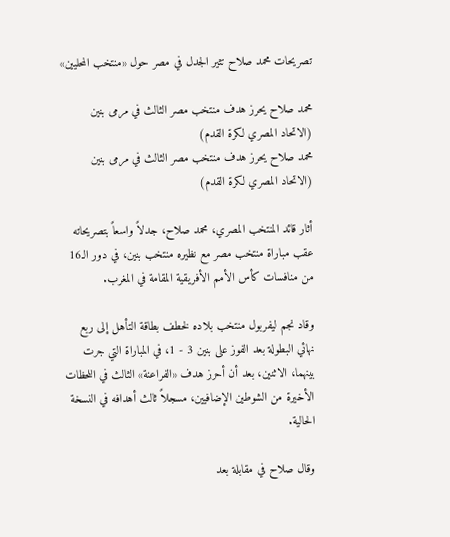تصريحات محمد صلاح تثير الجدل في مصر حول «منتخب المحليين»

محمد صلاح يحرز هدف منتخب مصر الثالث في مرمى بنين (الاتحاد المصري لكرة القدم)
محمد صلاح يحرز هدف منتخب مصر الثالث في مرمى بنين (الاتحاد المصري لكرة القدم)

أثار قائد المنتخب المصري، محمد صلاح، جدلاً واسعاً بتصريحاته عقب مباراة منتخب مصر مع نظيره منتخب بنين، في دور الـ16 من منافسات كأس الأمم الأفريقية المقامة في المغرب.

وقاد نجم ليفربول منتخب بلاده لخطف بطاقة التأهل إلى ربع نهائي البطولة بعد الفوز على بنين 3 - 1، في المباراة التي جرت بينهما، الاثنين، بعد أن أحرز هدف «الفراعنة» الثالث في اللحظات الأخيرة من الشوطين الإضافيين، مسجلاً ثالث أهدافه في النسخة الحالية.

وقال صلاح في مقابلة بعد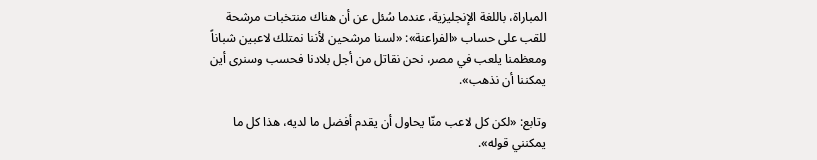المباراة، باللغة الإنجليزية، عندما سُئل عن أن هناك منتخبات مرشحة للقب على حساب «الفراعنة»: «لسنا مرشحين لأننا نمتلك لاعبين شباناً ومعظمنا يلعب في مصر، نحن نقاتل من أجل بلادنا فحسب وسنرى أين يمكننا أن نذهب».

وتابع: «لكن كل لاعب منّا يحاول أن يقدم أفضل ما لديه، هذا كل ما يمكنني قوله».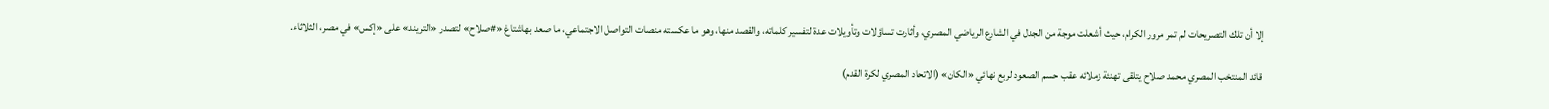إلا أن تلك التصريحات لم تمر مرور الكرام، حيث أشعلت موجة من الجدل في الشارع الرياضي المصري، وأثارت تساؤلات وتأويلات عدة لتفسير كلماته، والقصد منها، وهو ما عكسته منصات التواصل الاجتماعي، ما صعد بهاشتاغ «#صلاح» لتصدر «التريند» على «إكس» في مصر، الثلاثاء.

قائد المنتخب المصري محمد صلاح يتلقى تهنئة زملائه عقب حسم الصعود لربع نهائي «الكان» (الاتحاد المصري لكرة القدم)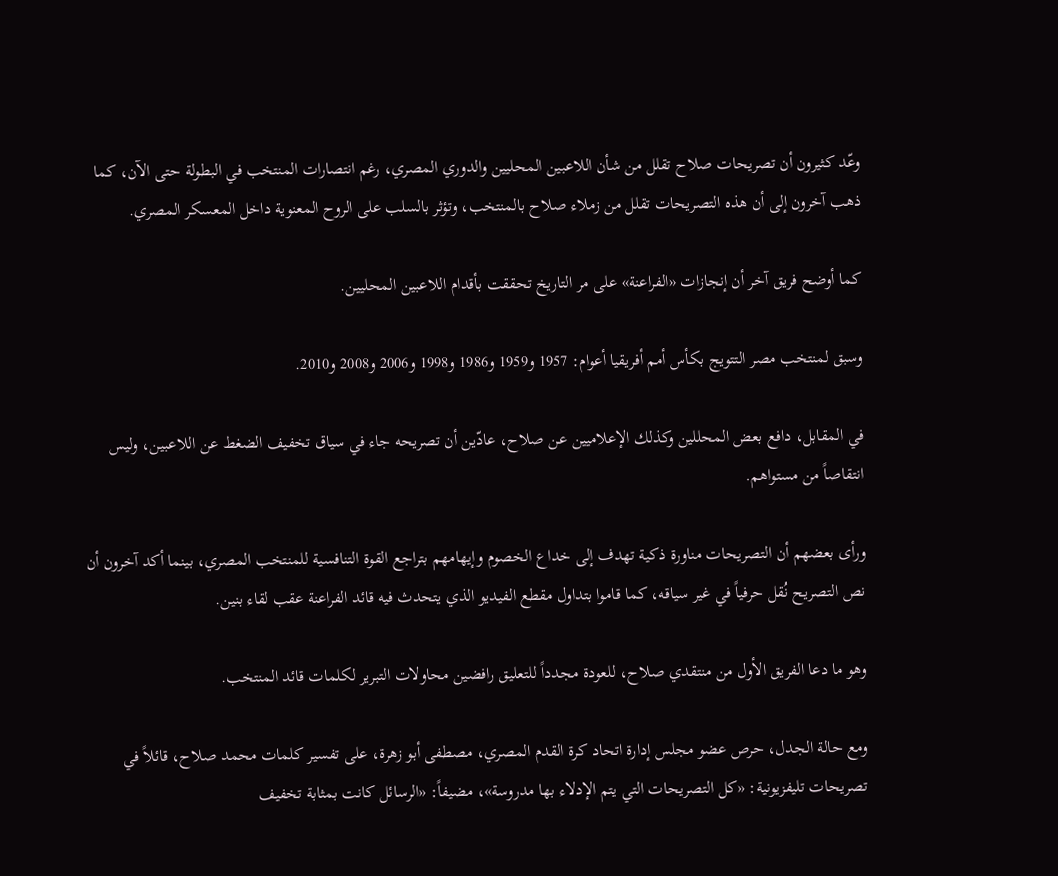وعّد كثيرون أن تصريحات صلاح تقلل من شأن اللاعبين المحليين والدوري المصري، رغم انتصارات المنتخب في البطولة حتى الآن، كما ذهب آخرون إلى أن هذه التصريحات تقلل من زملاء صلاح بالمنتخب، وتؤثر بالسلب على الروح المعنوية داخل المعسكر المصري.

كما أوضح فريق آخر أن إنجازات «الفراعنة» على مر التاريخ تحققت بأقدام اللاعبين المحليين.

وسبق لمنتخب مصر التتويج بكأس أمم أفريقيا أعوام: 1957 و1959 و1986 و1998 و2006 و2008 و2010.

في المقابل، دافع بعض المحللين وكذلك الإعلاميين عن صلاح، عادّين أن تصريحه جاء في سياق تخفيف الضغط عن اللاعبين، وليس انتقاصاً من مستواهم.

ورأى بعضهم أن التصريحات مناورة ذكية تهدف إلى خداع الخصوم وإيهامهم بتراجع القوة التنافسية للمنتخب المصري، بينما أكد آخرون أن نص التصريح نُقل حرفياً في غير سياقه، كما قاموا بتداول مقطع الفيديو الذي يتحدث فيه قائد الفراعنة عقب لقاء بنين.

وهو ما دعا الفريق الأول من منتقدي صلاح، للعودة مجدداً للتعليق رافضين محاولات التبرير لكلمات قائد المنتخب.

ومع حالة الجدل، حرص عضو مجلس إدارة اتحاد كرة القدم المصري، مصطفى أبو زهرة، على تفسير كلمات محمد صلاح، قائلاً في تصريحات تليفزيونية: «كل التصريحات التي يتم الإدلاء بها مدروسة»، مضيفاً: «الرسائل كانت بمثابة تخفيف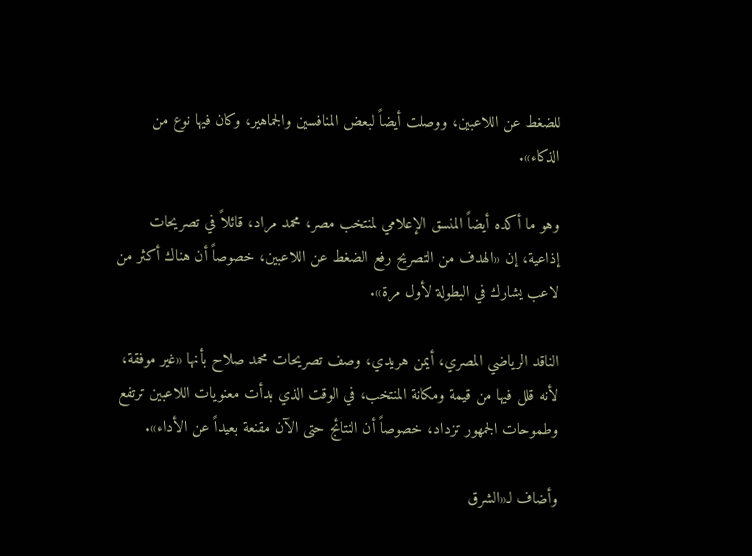للضغط عن اللاعبين، ووصلت أيضاً لبعض المنافسين والجماهير، وكان فيها نوع من الذكاء».

وهو ما أكده أيضاً المنسق الإعلامي لمنتخب مصر، محمد مراد، قائلاً في تصريحات إذاعية، إن «الهدف من التصريح رفع الضغط عن اللاعبين، خصوصاً أن هناك أكثر من لاعب يشارك في البطولة لأول مرة».

الناقد الرياضي المصري، أيمن هريدي، وصف تصريحات محمد صلاح بأنها «غير موفقة، لأنه قلل فيها من قيمة ومكانة المنتخب، في الوقت الذي بدأت معنويات اللاعبين ترتفع وطموحات الجمهور تزداد، خصوصاً أن النتائج حتى الآن مقنعة بعيداً عن الأداء».

وأضاف لـ«الشرق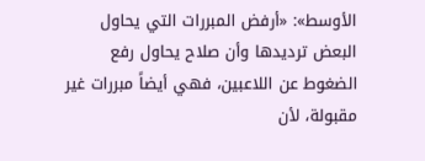الأوسط»: «أرفض المبررات التي يحاول البعض ترديدها وأن صلاح يحاول رفع الضغوط عن اللاعبين، فهي أيضاً مبررات غير مقبولة، لأن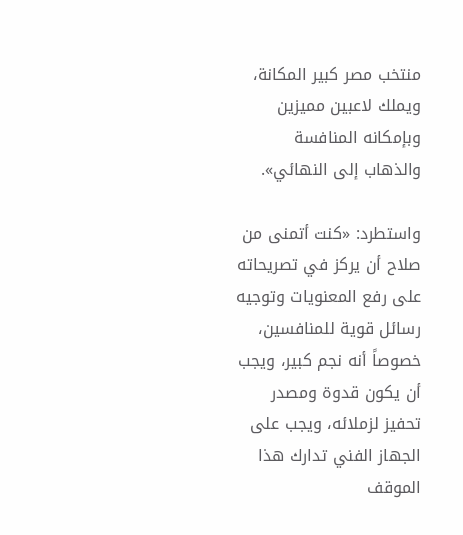منتخب مصر كبير المكانة، ويملك لاعبين مميزين وبإمكانه المنافسة والذهاب إلى النهائي».

واستطرد: «كنت أتمنى من صلاح أن يركز في تصريحاته على رفع المعنويات وتوجيه رسائل قوية للمنافسين، خصوصاً أنه نجم كبير، ويجب أن يكون قدوة ومصدر تحفيز لزملائه، ويجب على الجهاز الفني تدارك هذا الموقف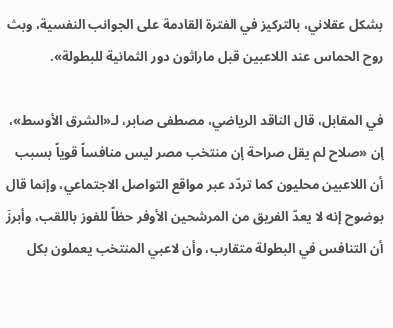بشكل عقلاني، بالتركيز في الفترة القادمة على الجوانب النفسية، وبث روح الحماس عند اللاعبين قبل ماراثون دور الثمانية للبطولة».

في المقابل، قال الناقد الرياضي، مصطفى صابر، لـ«الشرق الأوسط»، إن «صلاح لم يقل صراحة إن منتخب مصر ليس منافساً قوياً بسبب أن اللاعبين محليون كما تردّد عبر مواقع التواصل الاجتماعي، وإنما قال بوضوح إنه لا يعدّ الفريق من المرشحين الأوفر حظاً للفوز باللقب، وأبرزَ أن التنافس في البطولة متقارب، وأن لاعبي المنتخب يعملون بكل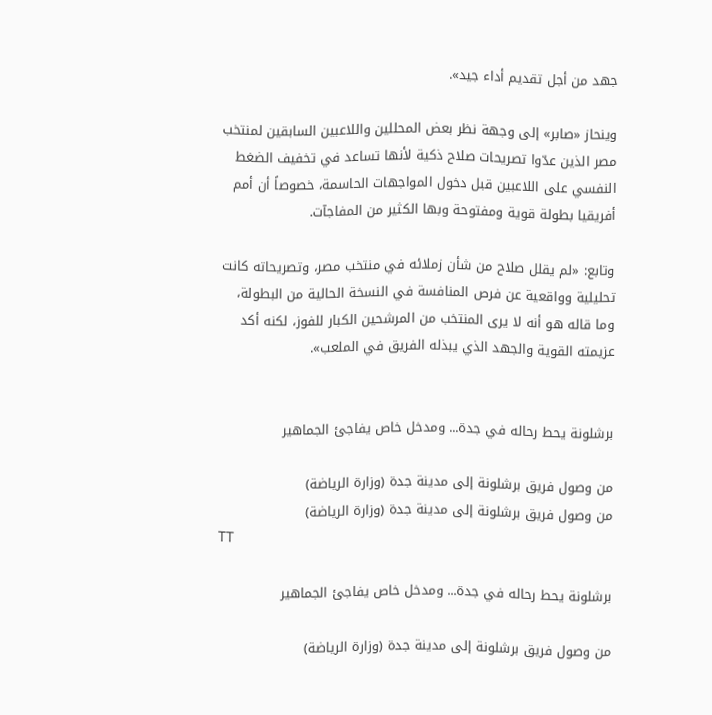جهد من أجل تقديم أداء جيد».

وينحاز «صابر» إلى وجهة نظر بعض المحللين واللاعبين السابقين لمنتخب مصر الذين عدّوا تصريحات صلاح ذكية لأنها تساعد في تخفيف الضغط النفسي على اللاعبين قبل دخول المواجهات الحاسمة، خصوصاً أن أمم أفريقيا بطولة قوية ومفتوحة وبها الكثير من المفاجآت.

وتابع: «لم يقلل صلاح من شأن زملائه في منتخب مصر، وتصريحاته كانت تحليلية وواقعية عن فرص المنافسة في النسخة الحالية من البطولة، وما قاله هو أنه لا يرى المنتخب من المرشحين الكبار للفوز، لكنه أكد عزيمته القوية والجهد الذي يبذله الفريق في الملعب».


برشلونة يحط رحاله في جدة... ومدخل خاص يفاجئ الجماهير

من وصول فريق برشلونة إلى مدينة جدة (وزارة الرياضة)
من وصول فريق برشلونة إلى مدينة جدة (وزارة الرياضة)
TT

برشلونة يحط رحاله في جدة... ومدخل خاص يفاجئ الجماهير

من وصول فريق برشلونة إلى مدينة جدة (وزارة الرياضة)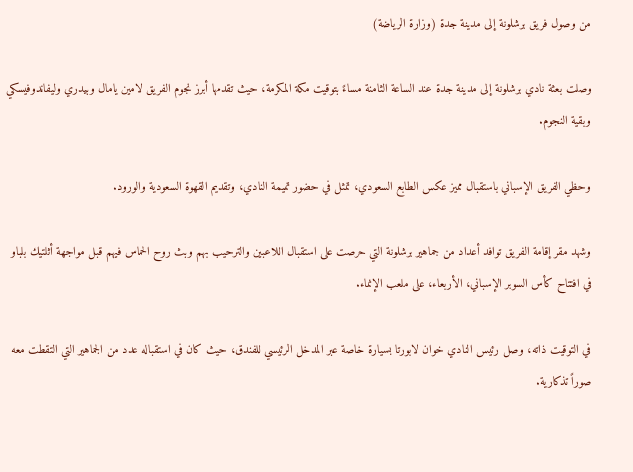من وصول فريق برشلونة إلى مدينة جدة (وزارة الرياضة)

وصلت بعثة نادي برشلونة إلى مدينة جدة عند الساعة الثامنة مساءً بتوقيت مكة المكرمة، حيث تقدمها أبرز نجوم الفريق لامين يامال وبيدري وليفاندوفيسكي وبقية النجوم.

وحظي الفريق الإسباني باستقبال مميز عكس الطابع السعودي، تمثل في حضور تميمة النادي، وتقديم القهوة السعودية والورود.

وشهد مقر إقامة الفريق توافد أعداد من جماهير برشلونة التي حرصت على استقبال اللاعبين والترحيب بهم وبث روح الحماس فيهم قبل مواجهة أثلتيك بلباو في افتتاح كأس السوبر الإسباني، الأربعاء، على ملعب الإنماء.

في التوقيت ذاته، وصل رئيس النادي خوان لابورتا بسيارة خاصة عبر المدخل الرئيسي للفندق، حيث كان في استقباله عدد من الجماهير التي التقطت معه صوراً تذكارية.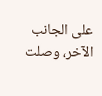على الجانب الآخر، وصلت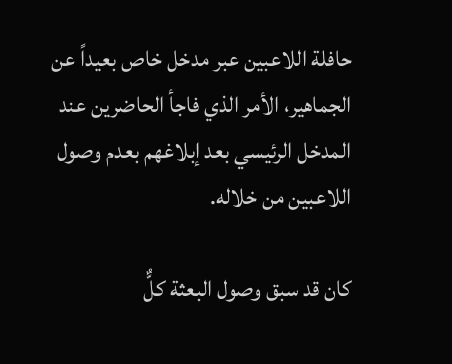حافلة اللاعبين عبر مدخل خاص بعيداً عن الجماهير، الأمر الذي فاجأ الحاضرين عند المدخل الرئيسي بعد إبلاغهم بعدم وصول اللاعبين من خلاله.

كان قد سبق وصول البعثة كلٌّ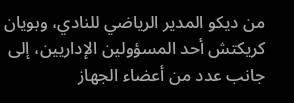من ديكو المدير الرياضي للنادي، وبويان كريكتش أحد المسؤولين الإداريين، إلى جانب عدد من أعضاء الجهاز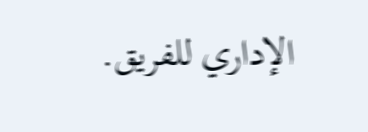الإداري للفريق.